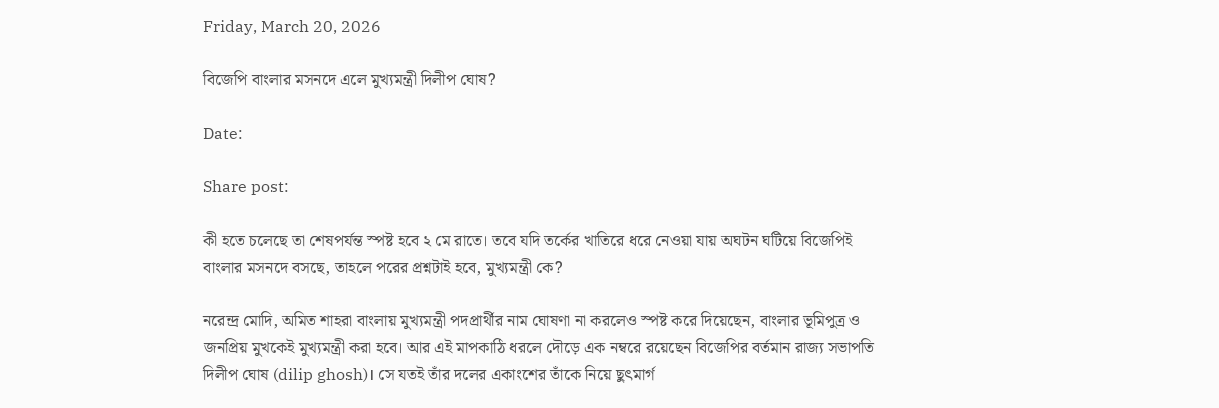Friday, March 20, 2026

বিজেপি বাংলার মসনদে এলে মুখ্যমন্ত্রী দিলীপ ঘোষ?

Date:

Share post:

কী হতে চলেছে তা শেষপর্যন্ত স্পষ্ট হবে ২ মে রাতে। তবে যদি তর্কের খাতিরে ধরে নেওয়া যায় অঘটন ঘটিয়ে বিজেপিই বাংলার মসনদে বসছে, তাহলে পরের প্রশ্নটাই হবে, মুখ্যমন্ত্রী কে?

নরেন্দ্র মোদি, অমিত শাহরা বাংলায় মুখ্যমন্ত্রী পদপ্রার্থীর নাম ঘোষণা না করলেও স্পষ্ট করে দিয়েছেন, বাংলার ভূমিপুত্র ও জনপ্রিয় মুখকেই মুখ্যমন্ত্রী করা হবে। আর এই মাপকাঠি ধরলে দৌড়ে এক নম্বরে রয়েছেন বিজেপির বর্তমান রাজ্য সভাপতি দিলীপ ঘোষ (dilip ghosh)। সে যতই তাঁর দলের একাংশের তাঁকে নিয়ে ছুৎমার্গ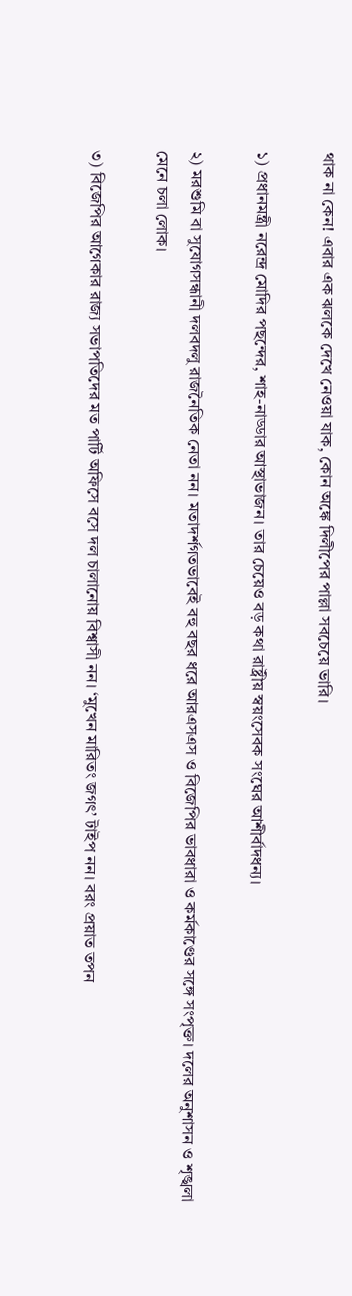থাক না কেন! এবার এক ঝলকে দেখে নেওয়া যাক, কোন অঙ্কে দিলীপের পাল্লা সবচেয়ে ভারি।

১) প্রধানমন্ত্রী নরেন্দ্র মোদির পছন্দের, শাহ-নাড্ডার আস্থাভাজন। তার চেয়েও বড় কথা রাষ্ট্রীয় স্বয়ংসেবক সংঘের আশীর্বাদধন্য।

২) মরশুমি বা সুযোগসন্ধানী দলবদলু রাজনৈতিক নেতা নন। মতাদর্শগতভাবেই বহু বছর ধরে আরএসএস ও বিজেপির ভাবধারা ও কর্মকাণ্ডের সঙ্গে সংপৃক্ত। দলের অনুশাসন ও শৃঙ্খলা মেনে চলা লোক।

৩) বিজেপির আগেকার রাজ্য সভাপতিদের মত পার্টি অফিসে বসে দল চালানোয় বিশ্বাসী নন। ‘মুখেন মারিতং জগৎ’ টাইপ নন। বরং প্রয়াত তপন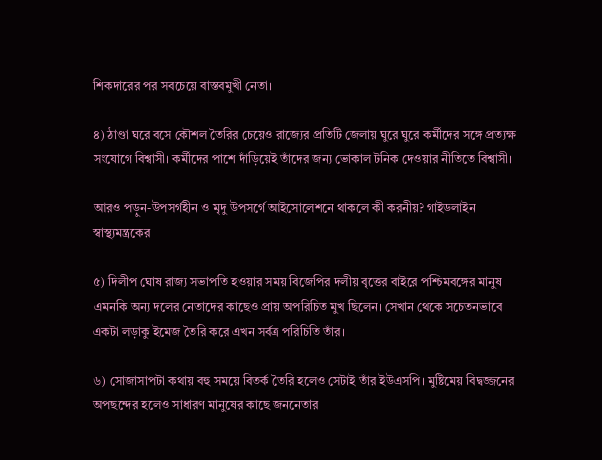শিকদারের পর সবচেয়ে বাস্তবমুখী নেতা।

৪) ঠাণ্ডা ঘরে বসে কৌশল তৈরির চেয়েও রাজ্যের প্রতিটি জেলায় ঘুরে ঘুরে কর্মীদের সঙ্গে প্রত্যক্ষ সংযোগে বিশ্বাসী। কর্মীদের পাশে দাঁড়িয়েই তাঁদের জন্য ভোকাল টনিক দেওয়ার নীতিতে বিশ্বাসী।

আরও পড়ুন-উপসর্গহীন ও মৃদু উপসর্গে আইসোলেশনে থাকলে কী করনীয়? গাইডলাইন স্বাস্থ্যমন্ত্রকের

৫) দিলীপ ঘোষ রাজ্য সভাপতি হওয়ার সময় বিজেপির দলীয় বৃত্তের বাইরে পশ্চিমবঙ্গের মানুষ এমনকি অন্য দলের নেতাদের কাছেও প্রায় অপরিচিত মুখ ছিলেন। সেখান থেকে সচেতনভাবে একটা লড়াকু ইমেজ তৈরি করে এখন সর্বত্র পরিচিতি তাঁর।

৬) সোজাসাপটা কথায় বহু সময়ে বিতর্ক তৈরি হলেও সেটাই তাঁর ইউএসপি। মুষ্টিমেয় বিদ্বজ্জনের অপছন্দের হলেও সাধারণ মানুষের কাছে জননেতার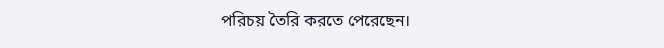পরিচয় তৈরি করতে পেরেছেন।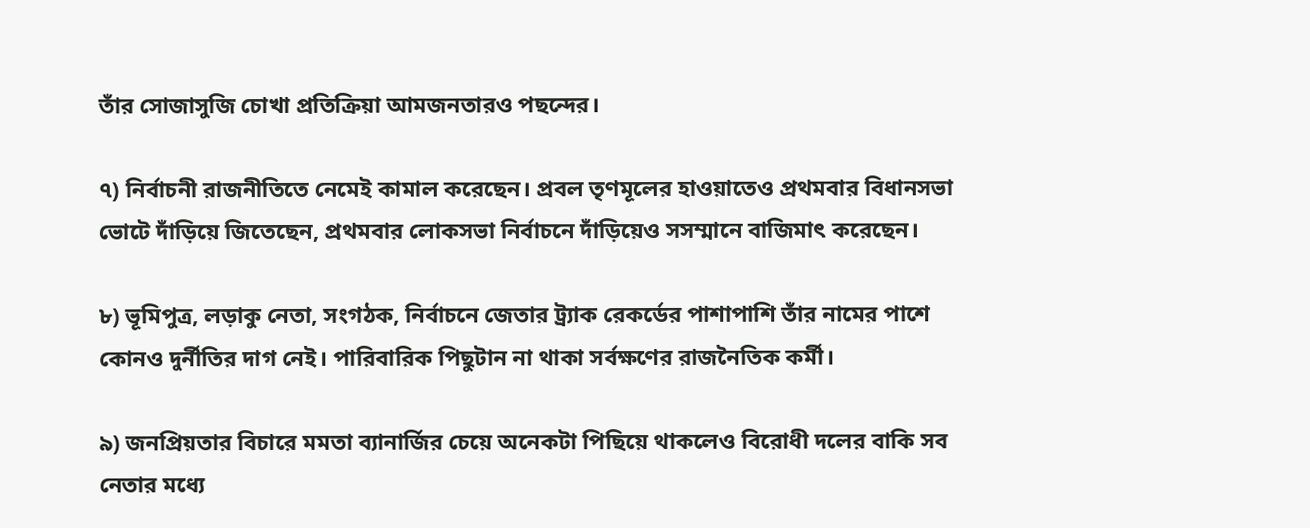তাঁর সোজাসুজি চোখা প্রতিক্রিয়া আমজনতারও পছন্দের।

৭) নির্বাচনী রাজনীতিতে নেমেই কামাল করেছেন। প্রবল তৃণমূলের হাওয়াতেও প্রথমবার বিধানসভা ভোটে দাঁড়িয়ে জিতেছেন, প্রথমবার লোকসভা নির্বাচনে দাঁড়িয়েও সসম্মানে বাজিমাৎ করেছেন।

৮) ভূমিপুত্র, লড়াকু নেতা, সংগঠক, নির্বাচনে জেতার ট্র্যাক রেকর্ডের পাশাপাশি তাঁর নামের পাশে কোনও দুর্নীতির দাগ নেই। পারিবারিক পিছুটান না থাকা সর্বক্ষণের রাজনৈতিক কর্মী।

৯) জনপ্রিয়তার বিচারে মমতা ব্যানার্জির চেয়ে অনেকটা পিছিয়ে থাকলেও বিরোধী দলের বাকি সব নেতার মধ্যে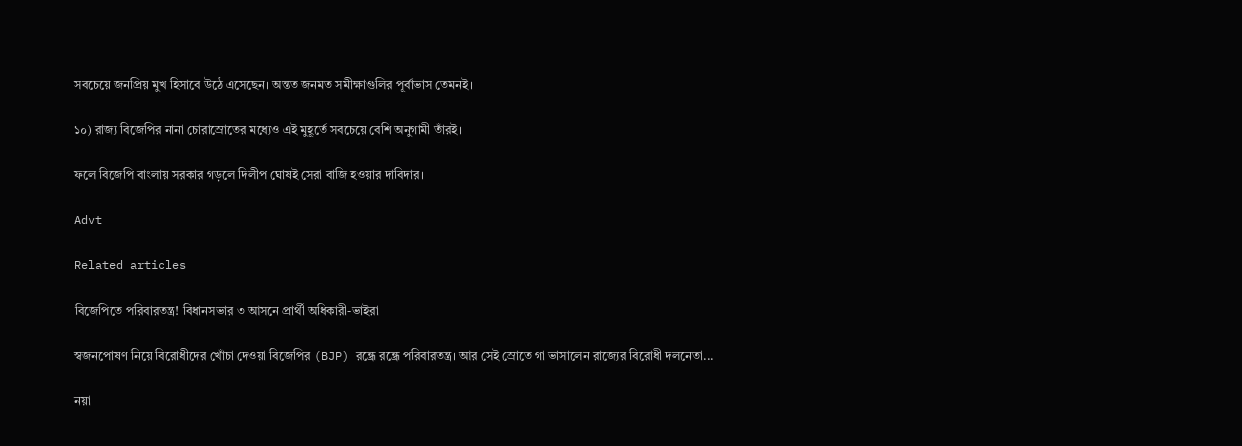সবচেয়ে জনপ্রিয় মুখ হিসাবে উঠে এসেছেন। অন্তত জনমত সমীক্ষাগুলির পূর্বাভাস তেমনই।

১০) রাজ্য বিজেপির নানা চোরাস্রোতের মধ্যেও এই মুহূর্তে সবচেয়ে বেশি অনুগামী তাঁরই।

ফলে বিজেপি বাংলায় সরকার গড়লে দিলীপ ঘোষই সেরা বাজি হওয়ার দাবিদার।

Advt

Related articles

বিজেপিতে পরিবারতন্ত্র! বিধানসভার ৩ আসনে প্রার্থী অধিকারী-ভাইরা

স্বজনপোষণ নিয়ে বিরোধীদের খোঁচা দেওয়া বিজেপির (BJP) রন্ধ্রে রন্ধ্রে পরিবারতন্ত্র। আর সেই স্রোতে গা ভাসালেন রাজ্যের বিরোধী দলনেতা...

নয়া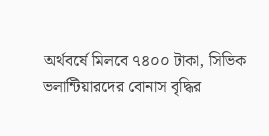অর্থবর্ষে মিলবে ৭৪০০ টাকা, সিভিক ভলান্টিয়ারদের বোনাস বৃদ্ধির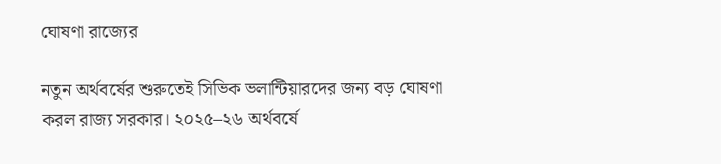ঘোষণা রাজ্যের

নতুন অর্থবর্ষের শুরুতেই সিভিক ভলান্টিয়ারদের জন্য বড় ঘোষণা করল রাজ্য সরকার। ২০২৫–২৬ অর্থবর্ষে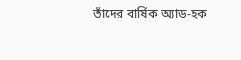তাঁদের বার্ষিক অ্যাড-হক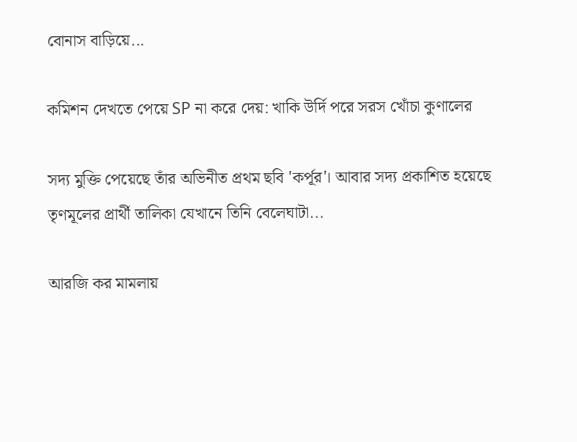বোনাস বাড়িয়ে...

কমিশন দেখতে পেয়ে SP না করে দেয়: খাকি উর্দি পরে সরস খোঁচা কুণালের

সদ্য মুক্তি পেয়েছে তাঁর অভিনীত প্রথম ছবি 'কর্পূর'। আবার সদ্য প্রকাশিত হয়েছে তৃণমূলের প্রার্থী তালিকা যেখানে তিনি বেলেঘাটা...

আরজি কর মামলায়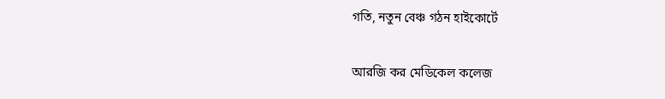গতি, নতুন বেঞ্চ গঠন হাইকোর্টে

আরজি কর মেডিকেল কলেজ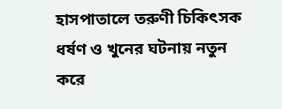হাসপাতালে তরুণী চিকিৎসক ধর্ষণ ও খুনের ঘটনায় নতুন করে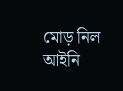মোড় নিল আইনি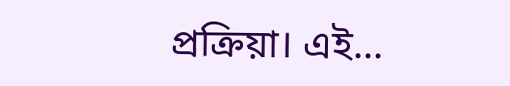প্রক্রিয়া। এই...